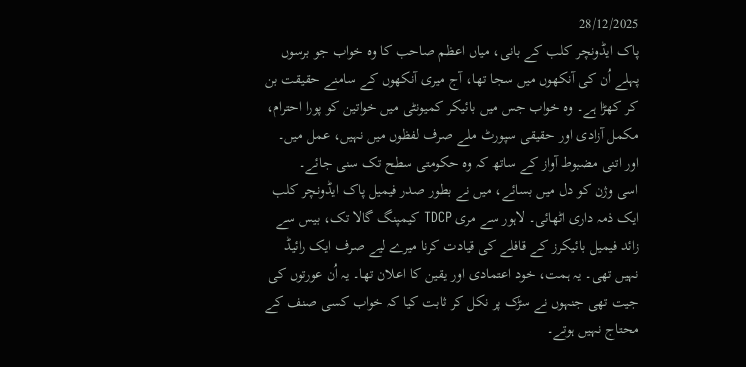28/12/2025
پاک ایڈونچر کلب کے بانی، میاں اعظم صاحب کا وہ خواب جو برسوں پہلے اُن کی آنکھوں میں سجا تھا، آج میری آنکھوں کے سامنے حقیقت بن کر کھڑا ہے۔ وہ خواب جس میں بائیکر کمیونٹی میں خواتین کو پورا احترام، مکمل آزادی اور حقیقی سپورٹ ملے صرف لفظوں میں نہیں، عمل میں۔ اور اتنی مضبوط آواز کے ساتھ کہ وہ حکومتی سطح تک سنی جائے۔
اسی وژن کو دل میں بسائے، میں نے بطور صدر فیمیل پاک ایڈونچر کلب ایک ذمہ داری اٹھائی۔ لاہور سے مری TDCP کیمپنگ گالا تک، بیس سے زائد فیمیل بائیکرز کے قافلے کی قیادت کرنا میرے لیے صرف ایک رائیڈ نہیں تھی۔ یہ ہمت، خود اعتمادی اور یقین کا اعلان تھا۔ یہ اُن عورتوں کی جیت تھی جنہوں نے سڑک پر نکل کر ثابت کیا کہ خواب کسی صنف کے محتاج نہیں ہوتے۔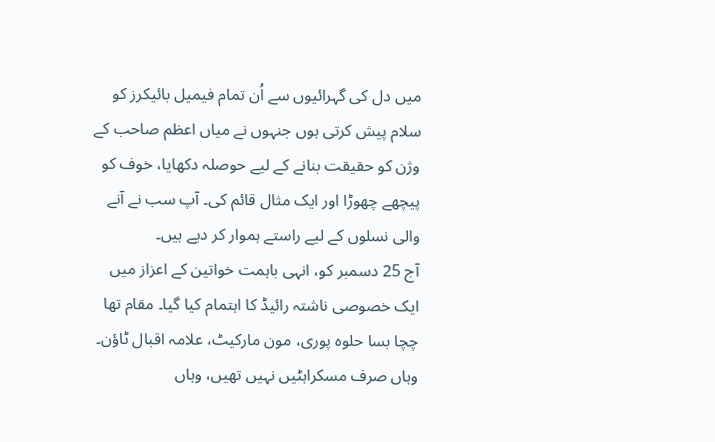میں دل کی گہرائیوں سے اُن تمام فیمیل بائیکرز کو سلام پیش کرتی ہوں جنہوں نے میاں اعظم صاحب کے وژن کو حقیقت بنانے کے لیے حوصلہ دکھایا، خوف کو پیچھے چھوڑا اور ایک مثال قائم کی۔ آپ سب نے آنے والی نسلوں کے لیے راستے ہموار کر دیے ہیں۔
آج 25 دسمبر کو، انہی باہمت خواتین کے اعزاز میں ایک خصوصی ناشتہ رائیڈ کا اہتمام کیا گیا۔ مقام تھا چچا بسا حلوہ پوری، مون مارکیٹ، علامہ اقبال ٹاؤن۔ وہاں صرف مسکراہٹیں نہیں تھیں، وہاں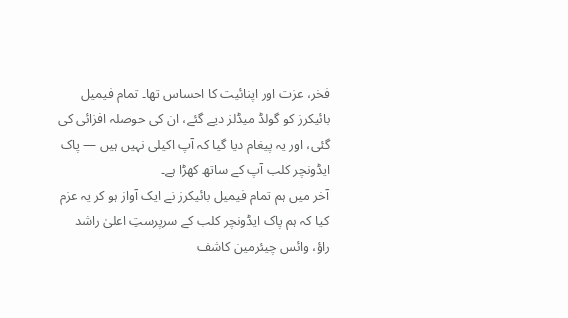فخر، عزت اور اپنائیت کا احساس تھا۔ تمام فیمیل بائیکرز کو گولڈ میڈلز دیے گئے، ان کی حوصلہ افزائی کی گئی، اور یہ پیغام دیا گیا کہ آپ اکیلی نہیں ہیں — پاک ایڈونچر کلب آپ کے ساتھ کھڑا ہے۔
آخر میں ہم تمام فیمیل بائیکرز نے ایک آواز ہو کر یہ عزم کیا کہ ہم پاک ایڈونچر کلب کے سرپرستِ اعلیٰ راشد راؤ، وائس چیئرمین کاشف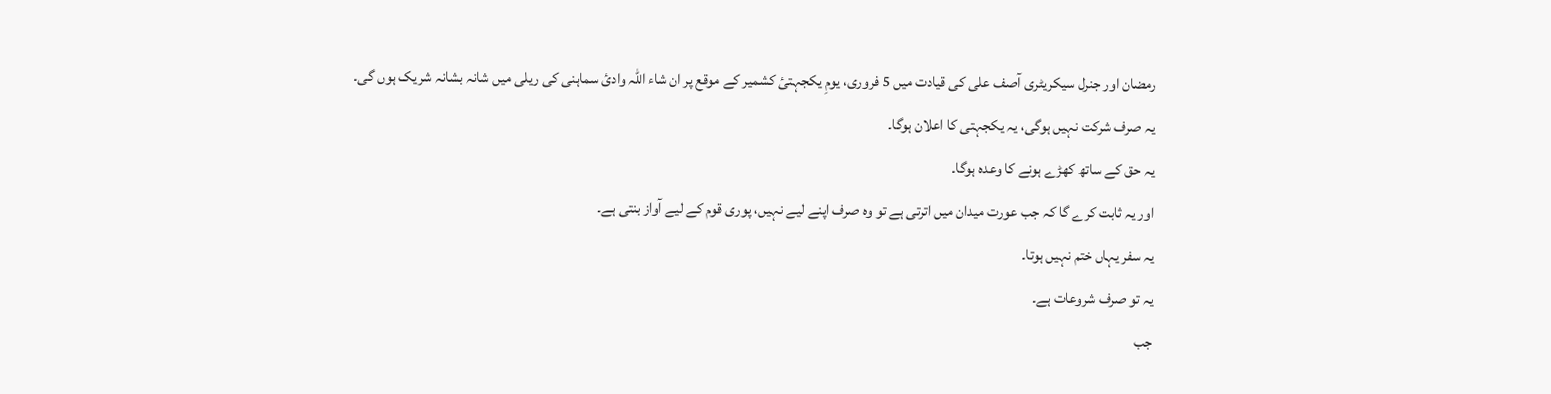رمضان اور جنرل سیکریٹری آصف علی کی قیادت میں 5 فروری، یومِ یکجہتیٔ کشمیر کے موقع پر ان شاء اللہ وادیٔ سماہنی کی ریلی میں شانہ بشانہ شریک ہوں گی۔
یہ صرف شرکت نہیں ہوگی، یہ یکجہتی کا اعلان ہوگا۔
یہ حق کے ساتھ کھڑے ہونے کا وعدہ ہوگا۔
اور یہ ثابت کرے گا کہ جب عورت میدان میں اترتی ہے تو وہ صرف اپنے لیے نہیں، پوری قوم کے لیے آواز بنتی ہے۔
یہ سفر یہاں ختم نہیں ہوتا۔
یہ تو صرف شروعات ہے۔
جب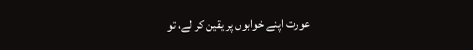عورت اپنے خوابوں پر یقین کر لے، تو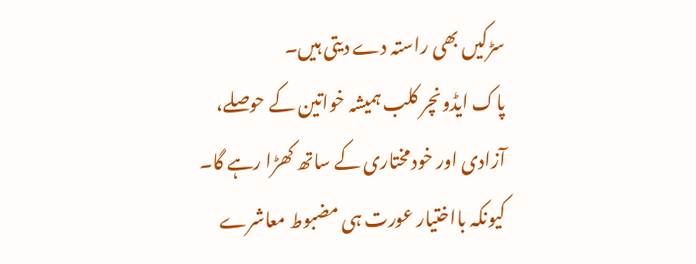سڑکیں بھی راستہ دے دیتی ہیں۔
پاک ایڈونچر کلب ہمیشہ خواتین کے حوصلے، آزادی اور خودمختاری کے ساتھ کھڑا رہے گا۔
کیونکہ بااختیار عورت ہی مضبوط معاشرے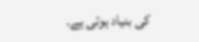کی بنیاد ہوتی ہے۔